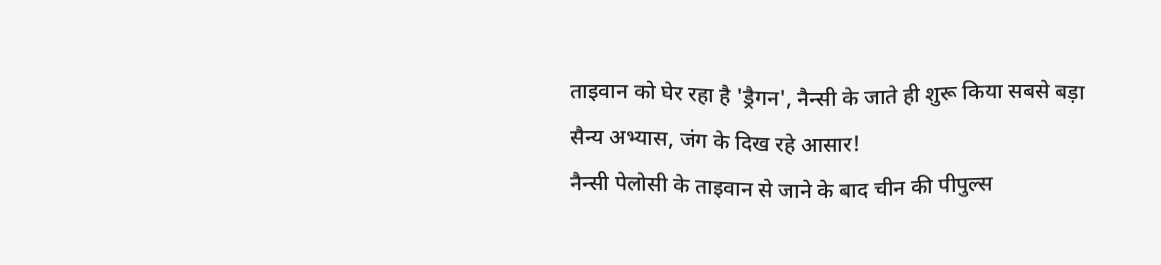ताइवान को घेर रहा है 'ड्रैगन', नैन्सी के जाते ही शुरू किया सबसे बड़ा सैन्य अभ्यास, जंग के दिख रहे आसार!
नैन्सी पेलोसी के ताइवान से जाने के बाद चीन की पीपुल्स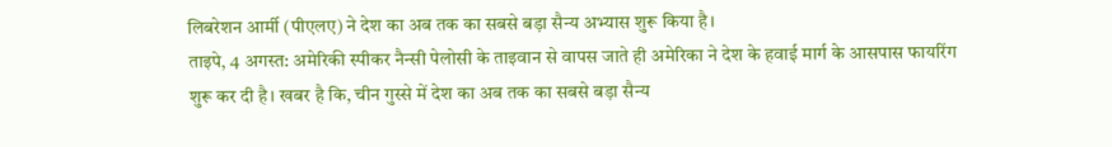लिबरेशन आर्मी (पीएलए) ने देश का अब तक का सबसे बड़ा सैन्य अभ्यास शुरू किया है।
ताइपे, 4 अगस्त: अमेरिकी स्पीकर नैन्सी पेलोसी के ताइवान से वापस जाते ही अमेरिका ने देश के हवाई मार्ग के आसपास फायरिंग शुरू कर दी है। खबर है कि, चीन गुस्से में देश का अब तक का सबसे बड़ा सैन्य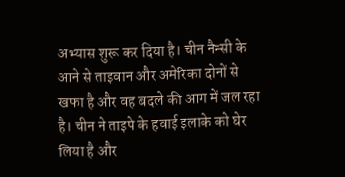अभ्यास शुरू कर दिया है। चीन नैन्सी के आने से ताइवान और अमेरिका दोनों से खफा है और वह बदले की आग में जल रहा है। चीन ने ताइपे के हवाई इलाके को घेर लिया है और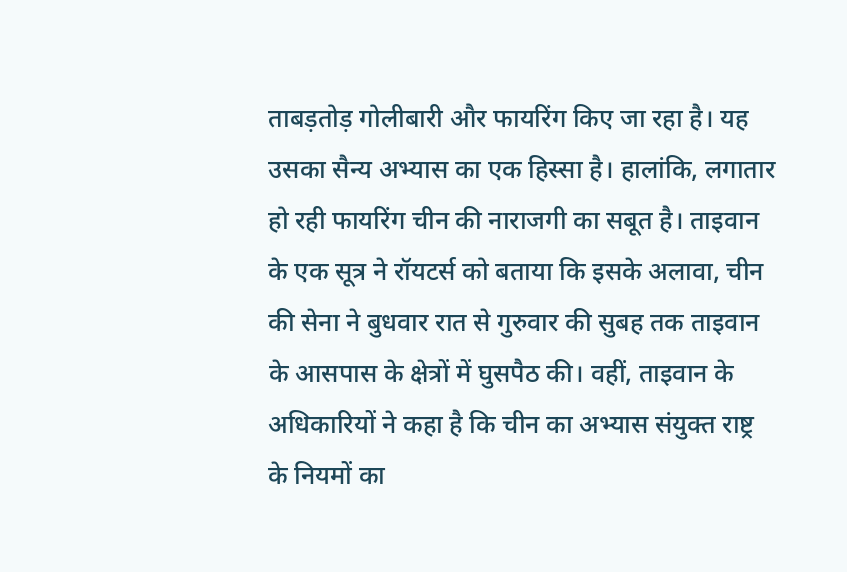ताबड़तोड़ गोलीबारी और फायरिंग किए जा रहा है। यह उसका सैन्य अभ्यास का एक हिस्सा है। हालांकि, लगातार हो रही फायरिंग चीन की नाराजगी का सबूत है। ताइवान के एक सूत्र ने रॉयटर्स को बताया कि इसके अलावा, चीन की सेना ने बुधवार रात से गुरुवार की सुबह तक ताइवान के आसपास के क्षेत्रों में घुसपैठ की। वहीं, ताइवान के अधिकारियों ने कहा है कि चीन का अभ्यास संयुक्त राष्ट्र के नियमों का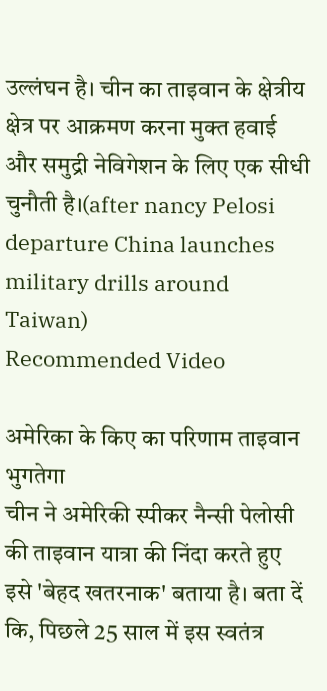उल्लंघन है। चीन का ताइवान के क्षेत्रीय क्षेत्र पर आक्रमण करना मुक्त हवाई और समुद्री नेविगेशन के लिए एक सीधी चुनौती है।(after nancy Pelosi departure China launches military drills around Taiwan)
Recommended Video

अमेरिका के किए का परिणाम ताइवान भुगतेगा
चीन ने अमेरिकी स्पीकर नैन्सी पेलोसी की ताइवान यात्रा की निंदा करते हुए इसे 'बेहद खतरनाक' बताया है। बता दें कि, पिछले 25 साल में इस स्वतंत्र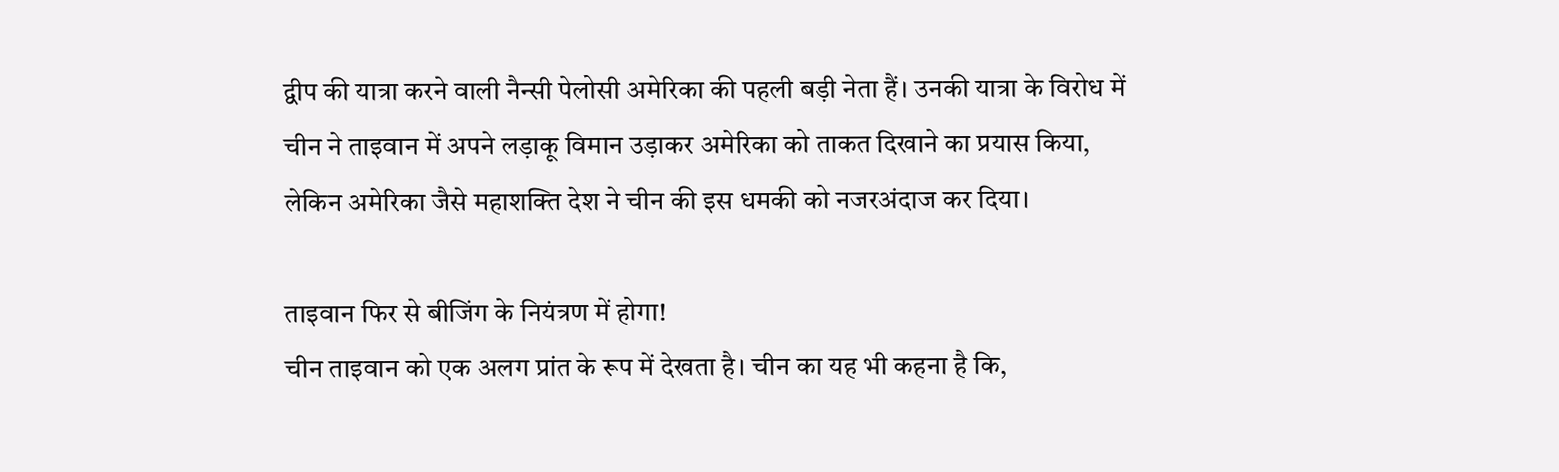द्वीप की यात्रा करने वाली नैन्सी पेलोसी अमेरिका की पहली बड़ी नेता हैं। उनकी यात्रा के विरोध में चीन ने ताइवान में अपने लड़ाकू विमान उड़ाकर अमेरिका को ताकत दिखाने का प्रयास किया, लेकिन अमेरिका जैसे महाशक्ति देश ने चीन की इस धमकी को नजरअंदाज कर दिया।

ताइवान फिर से बीजिंग के नियंत्रण में होगा!
चीन ताइवान को एक अलग प्रांत के रूप में देखता है। चीन का यह भी कहना है कि,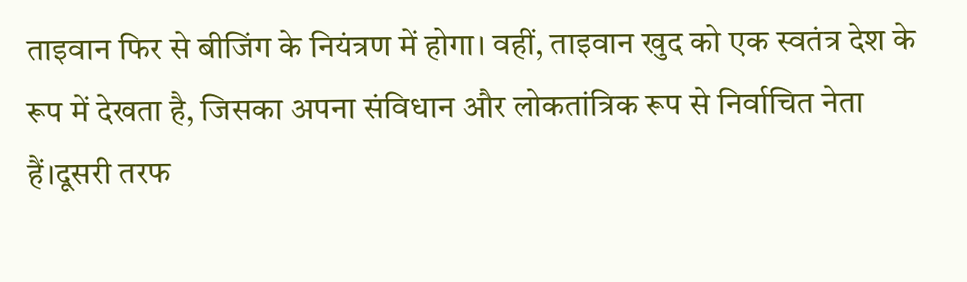ताइवान फिर से बीजिंग के नियंत्रण में होगा। वहीं, ताइवान खुद को एक स्वतंत्र देश के रूप में देखता है, जिसका अपना संविधान और लोकतांत्रिक रूप से निर्वाचित नेता हैं।दूसरी तरफ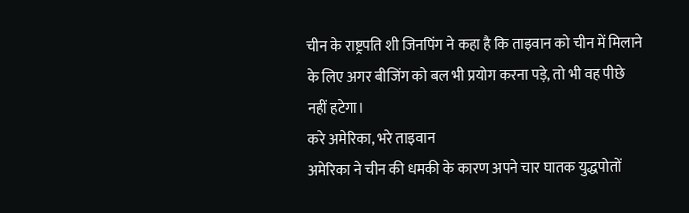चीन के राष्ट्रपति शी जिनपिंग ने कहा है कि ताइवान को चीन में मिलाने के लिए अगर बीजिंग को बल भी प्रयोग करना पड़े, तो भी वह पीछे नहीं हटेगा।
करे अमेरिका, भरे ताइवान
अमेरिका ने चीन की धमकी के कारण अपने चार घातक युद्धपोतों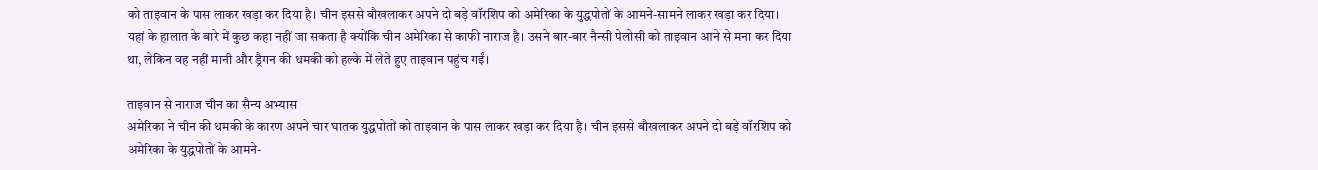को ताइवान के पास लाकर खड़ा कर दिया है। चीन इससे बौखलाकर अपने दो बड़े वॉरशिप को अमेरिका के युद्धपोतों के आमने-सामने लाकर खड़ा कर दिया। यहां के हालात के बारे में कुछ कहा नहीं जा सकता है क्योंकि चीन अमेरिका से काफी नाराज है। उसने बार-बार नैन्सी पेलोसी को ताइवान आने से मना कर दिया था, लेकिन वह नहीं मानी और ड्रैगन की धमकी को हल्के में लेते हुए ताइवान पहुंच गईं।

ताइवान से नाराज चीन का सैन्य अभ्यास
अमेरिका ने चीन की धमकी के कारण अपने चार घातक युद्धपोतों को ताइवान के पास लाकर खड़ा कर दिया है। चीन इससे बौखलाकर अपने दो बड़े वॉरशिप को अमेरिका के युद्धपोतों के आमने-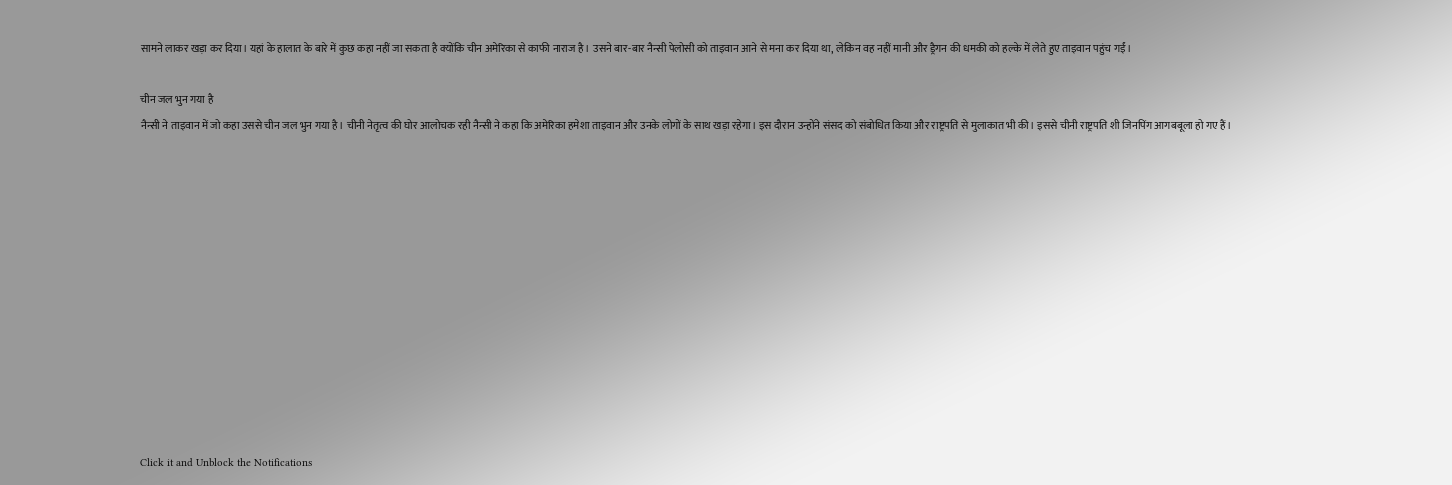सामने लाकर खड़ा कर दिया। यहां के हालात के बारे में कुछ कहा नहीं जा सकता है क्योंकि चीन अमेरिका से काफी नाराज है। उसने बार-बार नैन्सी पेलोसी को ताइवान आने से मना कर दिया था, लेकिन वह नहीं मानी और ड्रैगन की धमकी को हल्के में लेते हुए ताइवान पहुंच गईं।

चीन जल भुन गया है
नैन्सी ने ताइवान में जो कहा उससे चीन जल भुन गया है। चीनी नेतृत्व की घोर आलोचक रही नैन्सी ने कहा कि अमेरिका हमेशा ताइवान और उनके लोगों के साथ खड़ा रहेगा। इस दौरान उन्होंने संसद को संबोधित किया और राष्ट्रपति से मुलाकात भी की। इससे चीनी राष्ट्रपति शी जिनपिंग आगबबूला हो गए हैं।












Click it and Unblock the Notifications